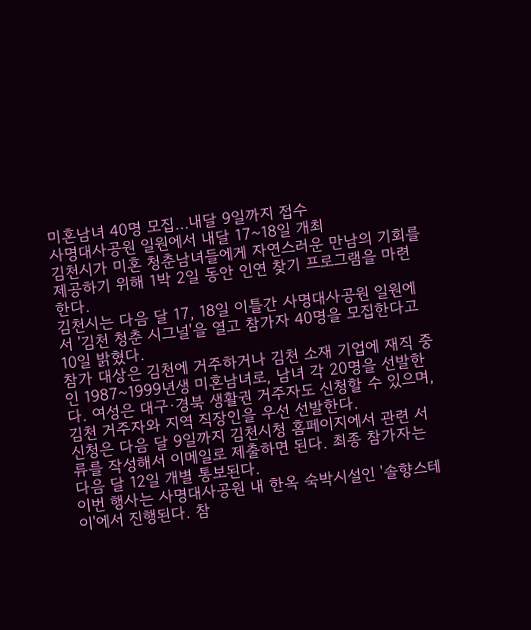미혼남녀 40명 모집…내달 9일까지 접수
사명대사공원 일원에서 내달 17~18일 개최
김천시가 미혼 청춘남녀들에게 자연스러운 만남의 기회를 제공하기 위해 1박 2일 동안 인연 찾기 프로그램을 마련한다.
김천시는 다음 달 17, 18일 이틀간 사명대사공원 일원에서 '김천 청춘 시그널'을 열고 참가자 40명을 모집한다고 10일 밝혔다.
참가 대상은 김천에 거주하거나 김천 소재 기업에 재직 중인 1987~1999년생 미혼남녀로, 남녀 각 20명을 선발한다. 여성은 대구·경북 생활권 거주자도 신청할 수 있으며, 김천 거주자와 지역 직장인을 우선 선발한다.
신청은 다음 달 9일까지 김천시청 홈페이지에서 관련 서류를 작성해서 이메일로 제출하면 된다. 최종 참가자는 다음 달 12일 개별 통보된다.
이번 행사는 사명대사공원 내 한옥 숙박시설인 '솔향스테이'에서 진행된다. 참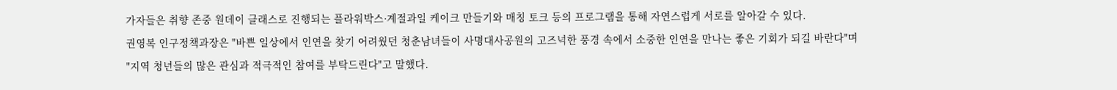가자들은 취향 존중 원데이 클래스로 진행되는 플라워박스·계절과일 케이크 만들기와 매칭 토크 등의 프로그램을 통해 자연스럽게 서로를 알아갈 수 있다.
권영복 인구정책과장은 "바쁜 일상에서 인연을 찾기 어려웠던 청춘남녀들이 사명대사공원의 고즈넉한 풍경 속에서 소중한 인연을 만나는 좋은 기회가 되길 바란다"며 "지역 청년들의 많은 관심과 적극적인 참여를 부탁드린다"고 말했다.